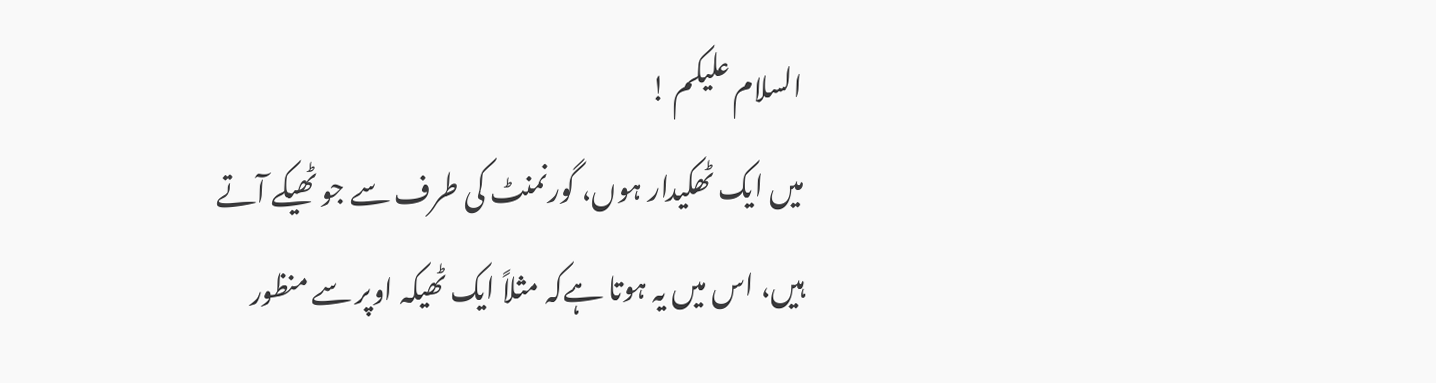السلام علیکم !
میں ایک ٹھکیدار ہوں، گورنمنٹ کی طرف سے جو ٹھیکے آتے ہیں، اس میں یہ ہوتا ہےکہ مثلاً ایک ٹھیکہ اوپر سے منظور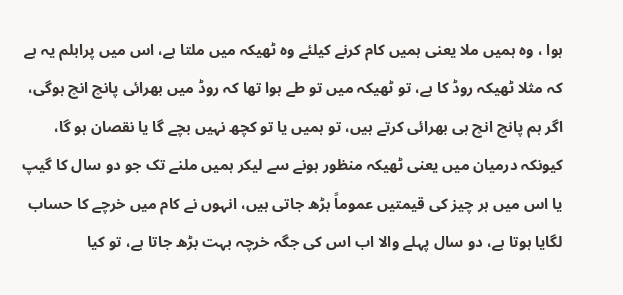ہوا ، وہ ہمیں ملا یعنی ہمیں کام کرنے کیلئے وہ ٹھیکہ میں ملتا ہے، اس میں پرابلم یہ ہے کہ مثلا ٹھیکہ روڈ کا ہے، تو ٹھیکہ میں تو طے ہوا تھا کہ روڈ میں بھرائی پانچ انچ ہوگی، اگر ہم پانچ انچ ہی بھرائی کرتے ہیں، تو ہمیں یا تو کچھ نہیں بچے گا یا نقصان ہو گا، کیونکہ درمیان میں یعنی ٹھیکہ منظور ہونے سے لیکر ہمیں ملنے تک جو دو سال کا گیپ یا اس میں ہر چیز کی قیمتیں عموماً بڑھ جاتی ہیں، انہوں نے کام میں خرچے کا حساب لگایا ہوتا ہے، دو سال پہلے والا اب اس کی جگہ خرچہ بہت بڑھ جاتا ہے، تو کیا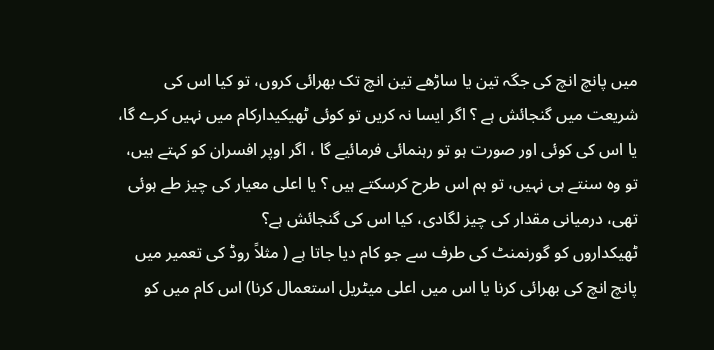میں پانچ انچ کی جگہ تین یا ساڑھے تین انچ تک بھرائی کروں، تو کیا اس کی شریعت میں گنجائش ہے ؟ اگر ایسا نہ کریں تو کوئی ٹھیکیدارکام میں نہیں کرے گا، یا اس کی کوئی اور صورت ہو تو رہنمائی فرمائیے گا ، اگر اوپر افسران کو کہتے ہیں، تو وہ سنتے ہی نہیں، تو ہم اس طرح کرسکتے ہیں ؟ یا اعلی معیار کی چیز طے ہوئی تھی، درمیانی مقدار کی چیز لگادی، کیا اس کی گنجائش ہے؟
ٹھیکداروں کو گورنمنٹ کی طرف سے جو کام دیا جاتا ہے ( مثلاً روڈ کی تعمیر میں پانچ انچ کی بھرائی کرنا یا اس میں اعلی میٹریل استعمال کرنا) اس کام میں کو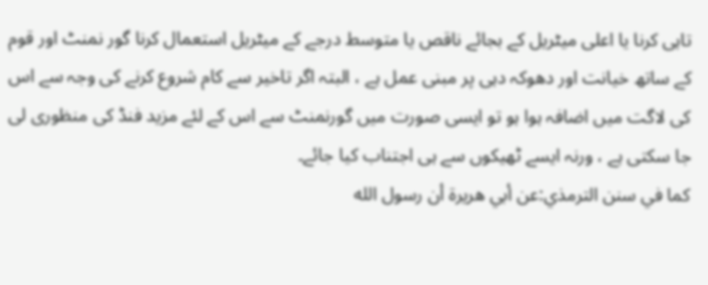تاہی کرنا یا اعلی میٹریل کے بجائے ناقص یا متوسط درجے کے میٹریل استعمال کرنا گور نمنٹ اور قوم کے ساتھ خیانت اور دھوکہ دہی پر مبنی عمل ہے ، البتہ اگر تاخیر سے کام شروع کرنے کی وجہ سے اس کی لاگت میں اضافہ ہوا ہو تو ایسی صورت میں گورنمنٹ سے اس کے لئے مزید فنڈ کی منظوری لی جا سکتی ہے ، ورنہ ایسے ٹھیکوں سے ہی اجتناب کیا جائے۔
كما في سنن الترمذي:عن أبي هريرة أن رسول الله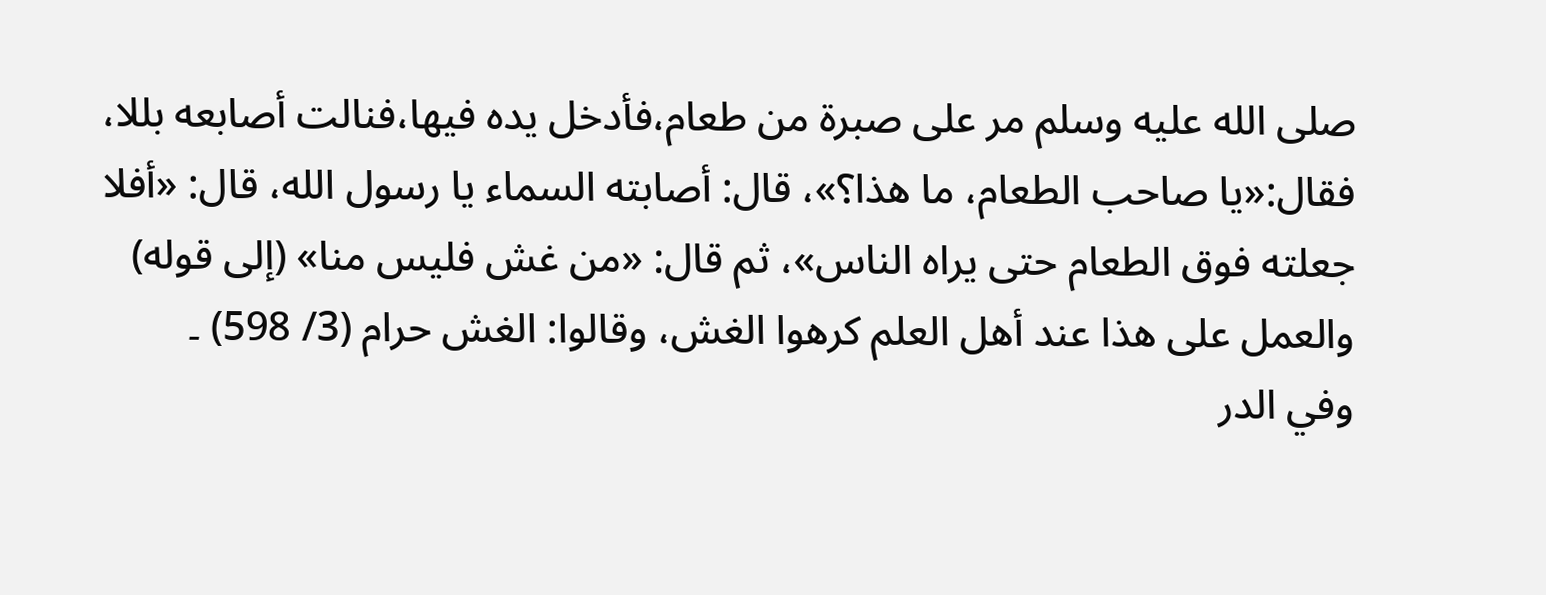صلى الله عليه وسلم مر على صبرة من طعام،فأدخل يده فيها،فنالت أصابعه بللا، فقال:«يا صاحب الطعام، ما هذا؟»، قال: أصابته السماء يا رسول الله، قال: «أفلا جعلته فوق الطعام حتى يراه الناس»، ثم قال: «من غش فليس منا» (إلی قوله) والعمل على هذا عند أهل العلم كرهوا الغش، وقالوا: الغش حرام (3/ 598) ۔
وفي الدر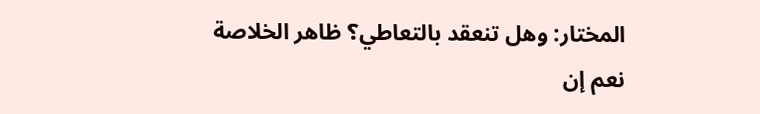المختار: وهل تنعقد بالتعاطي؟ ظاهر الخلاصة نعم إن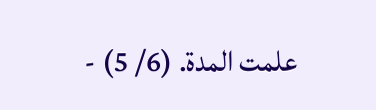علمت المدة. (6/ 5) -